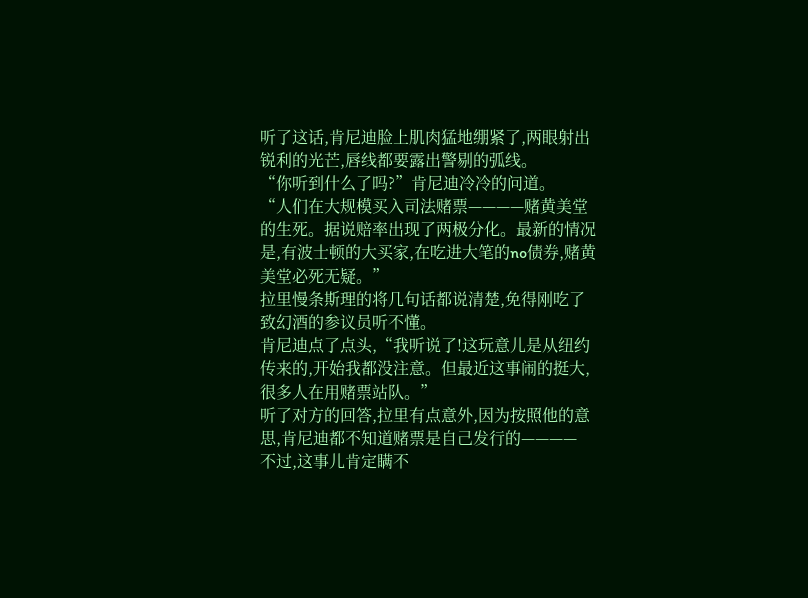听了这话,肯尼迪脸上肌肉猛地绷紧了,两眼射出锐利的光芒,唇线都要露出警剔的弧线。
“你听到什么了吗?”肯尼迪冷冷的问道。
“人们在大规模买入司法赌票————赌黄美堂的生死。据说赔率出现了两极分化。最新的情况是,有波士顿的大买家,在吃进大笔的no债券,赌黄美堂必死无疑。”
拉里慢条斯理的将几句话都说清楚,免得刚吃了致幻酒的参议员听不懂。
肯尼迪点了点头,“我听说了!这玩意儿是从纽约传来的,开始我都没注意。但最近这事闹的挺大,很多人在用赌票站队。”
听了对方的回答,拉里有点意外,因为按照他的意思,肯尼迪都不知道赌票是自己发行的————
不过,这事儿肯定瞒不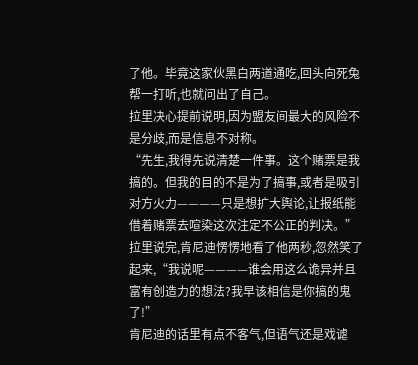了他。毕竟这家伙黑白两道通吃,回头向死兔帮一打听,也就问出了自己。
拉里决心提前说明,因为盟友间最大的风险不是分歧,而是信息不对称。
“先生,我得先说清楚一件事。这个赌票是我搞的。但我的目的不是为了搞事,或者是吸引对方火力————只是想扩大舆论,让报纸能借着赌票去喧染这次注定不公正的判决。”
拉里说完,肯尼迪愣愣地看了他两秒,忽然笑了起来,“我说呢————谁会用这么诡异并且富有创造力的想法?我早该相信是你搞的鬼了!”
肯尼迪的话里有点不客气,但语气还是戏谑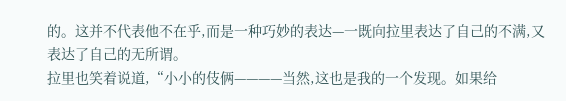的。这并不代表他不在乎,而是一种巧妙的表达—一既向拉里表达了自己的不满,又表达了自己的无所谓。
拉里也笑着说道,“小小的伎俩————当然,这也是我的一个发现。如果给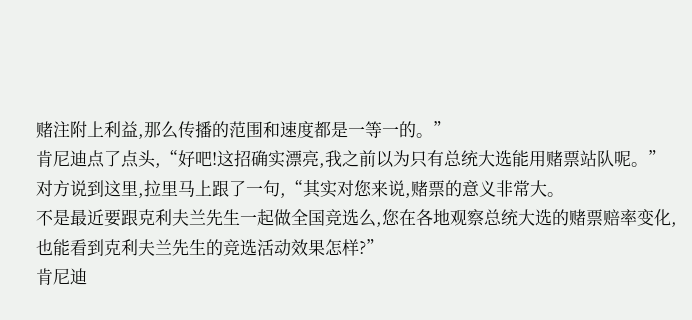赌注附上利益,那么传播的范围和速度都是一等一的。”
肯尼迪点了点头,“好吧!这招确实漂亮,我之前以为只有总统大选能用赌票站队呢。”
对方说到这里,拉里马上跟了一句,“其实对您来说,赌票的意义非常大。
不是最近要跟克利夫兰先生一起做全国竞选么,您在各地观察总统大选的赌票赔率变化,也能看到克利夫兰先生的竞选活动效果怎样?”
肯尼迪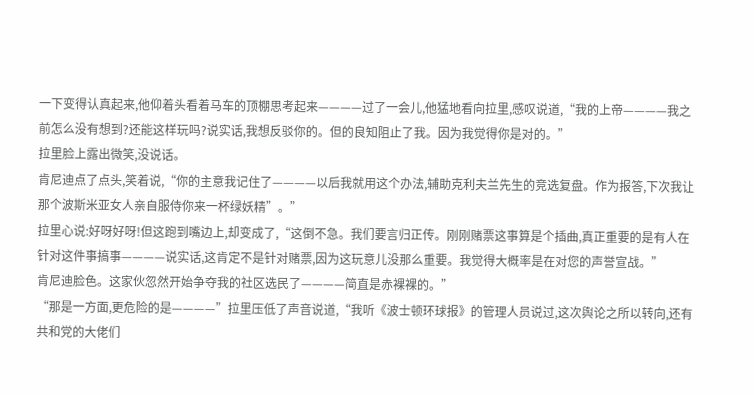一下变得认真起来,他仰着头看着马车的顶棚思考起来————过了一会儿,他猛地看向拉里,感叹说道,“我的上帝————我之前怎么没有想到?还能这样玩吗?说实话,我想反驳你的。但的良知阻止了我。因为我觉得你是对的。”
拉里脸上露出微笑,没说话。
肯尼迪点了点头,笑着说,“你的主意我记住了————以后我就用这个办法,辅助克利夫兰先生的竞选复盘。作为报答,下次我让那个波斯米亚女人亲自服侍你来一杯绿妖精”。”
拉里心说:好呀好呀!但这跑到嘴边上,却变成了,“这倒不急。我们要言归正传。刚刚赌票这事算是个插曲,真正重要的是有人在针对这件事搞事————说实话,这肯定不是针对赌票,因为这玩意儿没那么重要。我觉得大概率是在对您的声誉宣战。”
肯尼迪脸色。这家伙忽然开始争夺我的社区选民了————简直是赤裸裸的。”
“那是一方面,更危险的是————”拉里压低了声音说道,“我听《波士顿环球报》的管理人员说过,这次舆论之所以转向,还有共和党的大佬们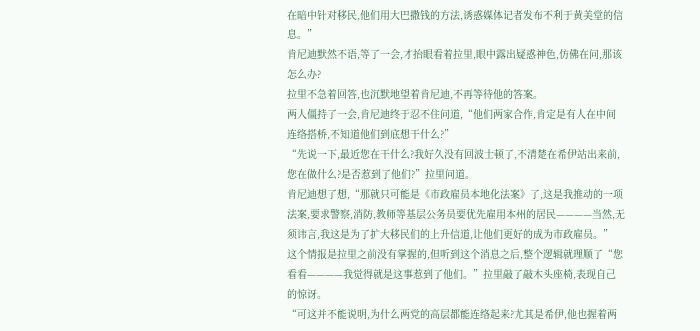在暗中针对移民,他们用大巴撒钱的方法,诱惑媒体记者发布不利于黄美堂的信息。”
肯尼迪默然不语,等了一会,才抬眼看着拉里,眼中露出疑惑神色,仿佛在问,那该怎么办?
拉里不急着回答,也沉默地望着肯尼迪,不再等待他的答案。
两人僵持了一会,肯尼迪终于忍不住问道,“他们两家合作,肯定是有人在中间连络搭桥,不知道他们到底想干什么?”
“先说一下,最近您在干什么?我好久没有回波士顿了,不清楚在希伊站出来前,您在做什么?是否惹到了他们?”拉里问道。
肯尼迪想了想,“那就只可能是《市政雇员本地化法案》了,这是我推动的一项法案,要求警察,消防,教师等基层公务员要优先雇用本州的居民————当然,无须讳言,我这是为了扩大移民们的上升信道,让他们更好的成为市政雇员。”
这个情报是拉里之前没有掌握的,但听到这个消息之后,整个逻辑就理顺了“您看看————我觉得就是这事惹到了他们。”拉里敲了敲木头座椅,表现自己的惊讶。
“可这并不能说明,为什么两党的高层都能连络起来?尤其是希伊,他也握着两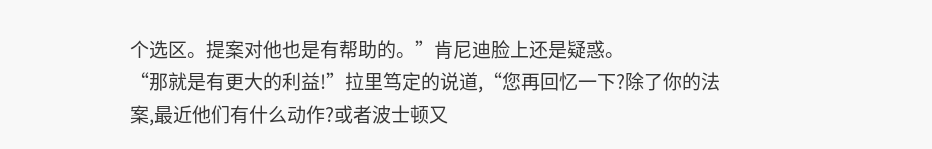个选区。提案对他也是有帮助的。”肯尼迪脸上还是疑惑。
“那就是有更大的利益!”拉里笃定的说道,“您再回忆一下?除了你的法案,最近他们有什么动作?或者波士顿又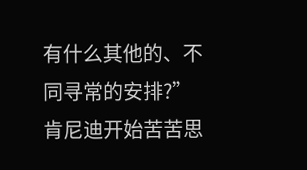有什么其他的、不同寻常的安排?”
肯尼迪开始苦苦思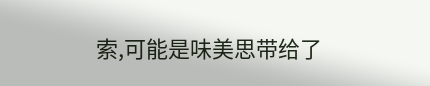索,可能是味美思带给了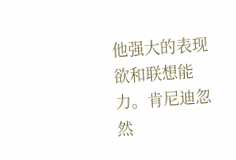他强大的表现欲和联想能力。肯尼迪忽然